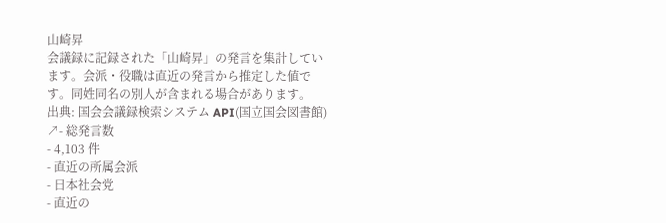山崎昇
会議録に記録された「山崎昇」の発言を集計しています。会派・役職は直近の発言から推定した値です。同姓同名の別人が含まれる場合があります。
出典: 国会会議録検索システム API(国立国会図書館) ↗- 総発言数
- 4,103 件
- 直近の所属会派
- 日本社会党
- 直近の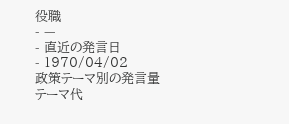役職
- —
- 直近の発言日
- 1970/04/02
政策テーマ別の発言量
テーマ代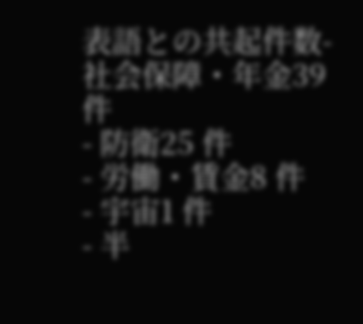表語との共起件数- 社会保障・年金39 件
- 防衛25 件
- 労働・賃金8 件
- 宇宙1 件
- 半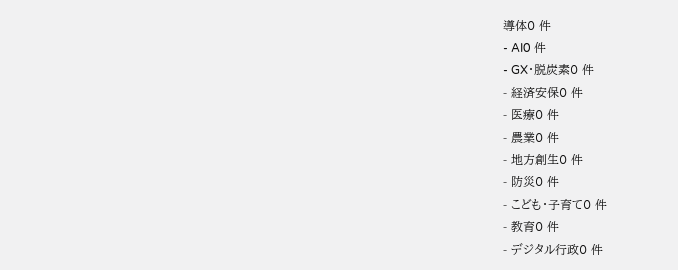導体0 件
- AI0 件
- GX・脱炭素0 件
- 経済安保0 件
- 医療0 件
- 農業0 件
- 地方創生0 件
- 防災0 件
- こども・子育て0 件
- 教育0 件
- デジタル行政0 件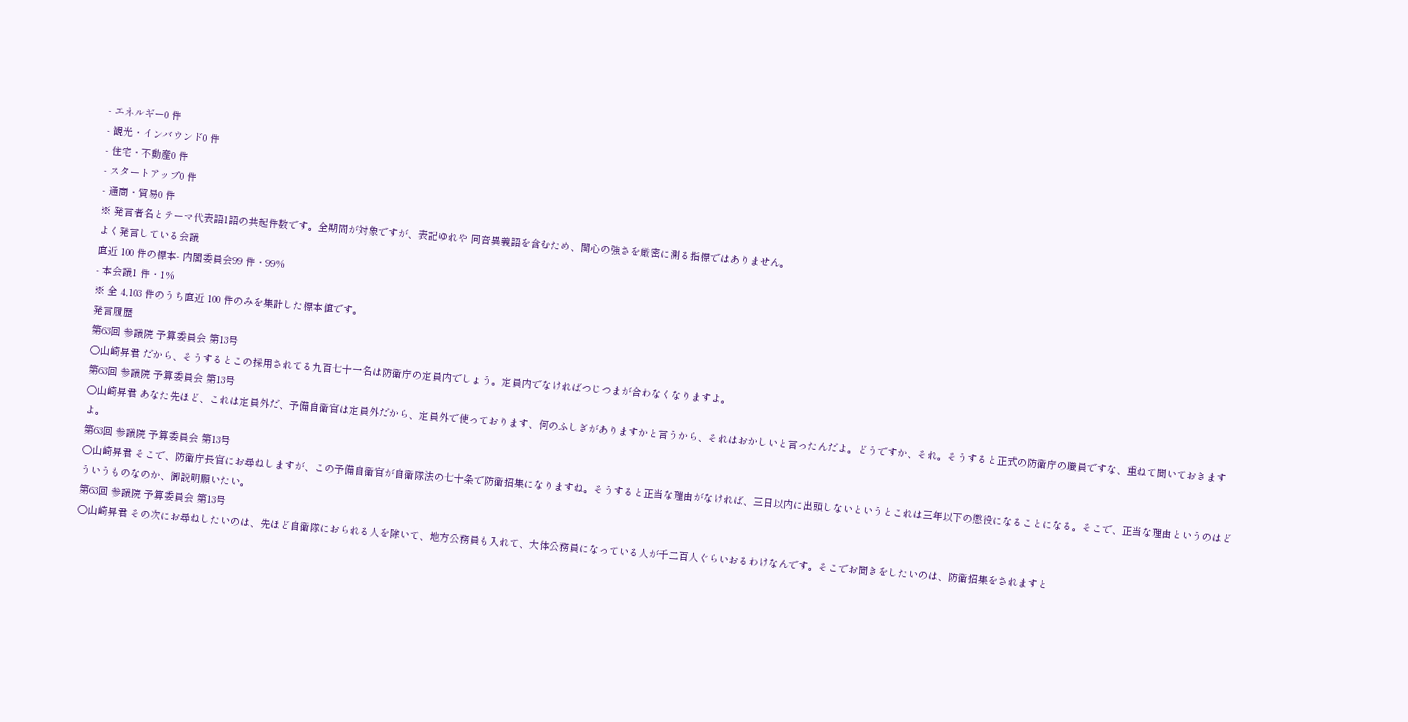- エネルギー0 件
- 観光・インバウンド0 件
- 住宅・不動産0 件
- スタートアップ0 件
- 通商・貿易0 件
※ 発言者名とテーマ代表語1語の共起件数です。全期間が対象ですが、表記ゆれや 同音異義語を含むため、関心の強さを厳密に測る指標ではありません。
よく発言している会議
直近 100 件の標本- 内閣委員会99 件・99%
- 本会議1 件・1%
※ 全 4,103 件のうち直近 100 件のみを集計した標本値です。
発言履歴
第63回 参議院 予算委員会 第13号
○山崎昇君 だから、そうするとこの採用されてる九百七十一名は防衛庁の定員内でしょう。定員内でなければつじつまが合わなくなりますよ。
第63回 参議院 予算委員会 第13号
○山崎昇君 あなた先ほど、これは定員外だ、予備自衛官は定員外だから、定員外で使っております、何のふしぎがありますかと言うから、それはおかしいと言ったんだよ。どうですか、それ。そうすると正式の防衛庁の職員ですな、重ねて聞いておきますよ。
第63回 参議院 予算委員会 第13号
○山崎昇君 そこで、防衛庁長官にお尋ねしますが、この予備自衛官が自衛隊法の七十条で防衛招集になりますね。そうすると正当な理由がなければ、三日以内に出頭しないというとこれは三年以下の懲役になることになる。そこで、正当な理由というのはどういうものなのか、御説明願いたい。
第63回 参議院 予算委員会 第13号
○山崎昇君 その次にお尋ねしたいのは、先ほど自衛隊におられる人を除いて、地方公務員も入れて、大体公務員になっている人が千二百人ぐらいおるわけなんです。そこでお聞きをしたいのは、防衛招集をされますと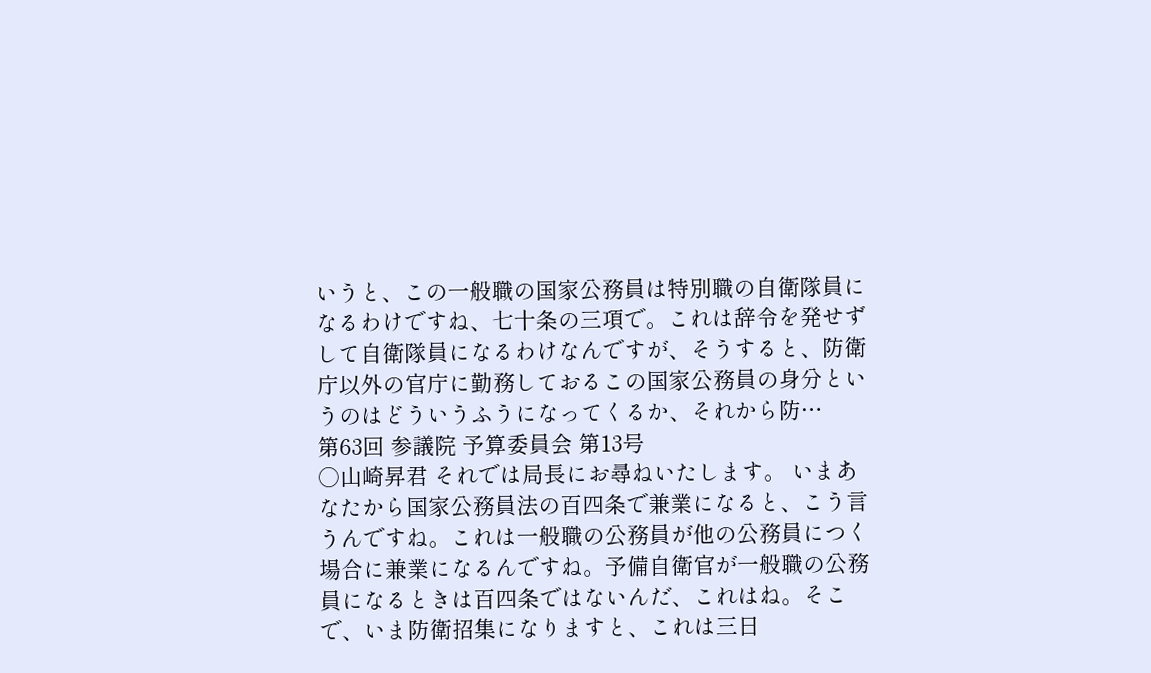いうと、この一般職の国家公務員は特別職の自衛隊員になるわけですね、七十条の三項で。これは辞令を発せずして自衛隊員になるわけなんですが、そうすると、防衛庁以外の官庁に勤務しておるこの国家公務員の身分というのはどういうふうになってくるか、それから防…
第63回 参議院 予算委員会 第13号
○山崎昇君 それでは局長にお尋ねいたします。 いまあなたから国家公務員法の百四条で兼業になると、こう言うんですね。これは一般職の公務員が他の公務員につく場合に兼業になるんですね。予備自衛官が一般職の公務員になるときは百四条ではないんだ、これはね。そこで、いま防衛招集になりますと、これは三日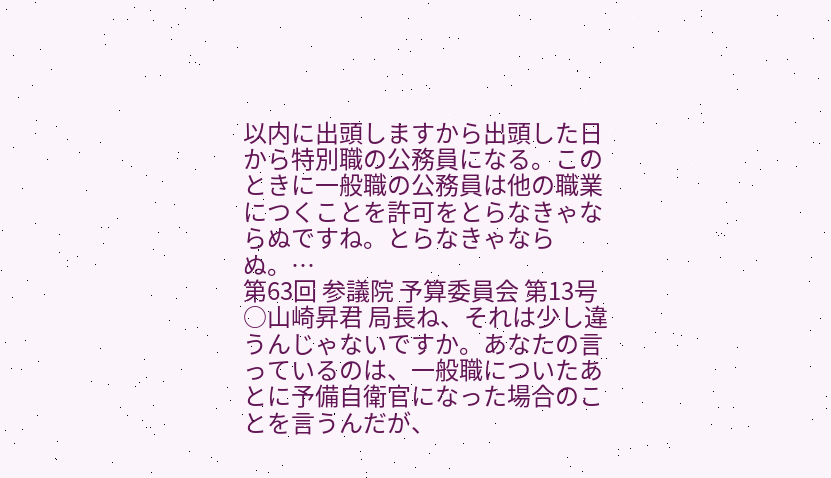以内に出頭しますから出頭した日から特別職の公務員になる。このときに一般職の公務員は他の職業につくことを許可をとらなきゃならぬですね。とらなきゃならぬ。…
第63回 参議院 予算委員会 第13号
○山崎昇君 局長ね、それは少し違うんじゃないですか。あなたの言っているのは、一般職についたあとに予備自衛官になった場合のことを言うんだが、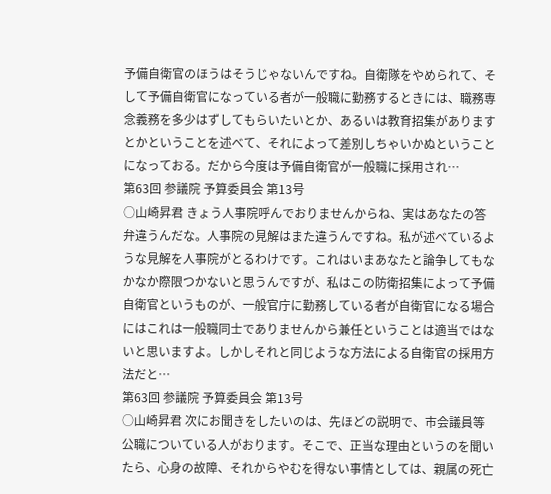予備自衛官のほうはそうじゃないんですね。自衛隊をやめられて、そして予備自衛官になっている者が一般職に勤務するときには、職務専念義務を多少はずしてもらいたいとか、あるいは教育招集がありますとかということを述べて、それによって差別しちゃいかぬということになっておる。だから今度は予備自衛官が一般職に採用され…
第63回 参議院 予算委員会 第13号
○山崎昇君 きょう人事院呼んでおりませんからね、実はあなたの答弁違うんだな。人事院の見解はまた違うんですね。私が述べているような見解を人事院がとるわけです。これはいまあなたと論争してもなかなか際限つかないと思うんですが、私はこの防衛招集によって予備自衛官というものが、一般官庁に勤務している者が自衛官になる場合にはこれは一般職同士でありませんから兼任ということは適当ではないと思いますよ。しかしそれと同じような方法による自衛官の採用方法だと…
第63回 参議院 予算委員会 第13号
○山崎昇君 次にお聞きをしたいのは、先ほどの説明で、市会議員等公職についている人がおります。そこで、正当な理由というのを聞いたら、心身の故障、それからやむを得ない事情としては、親属の死亡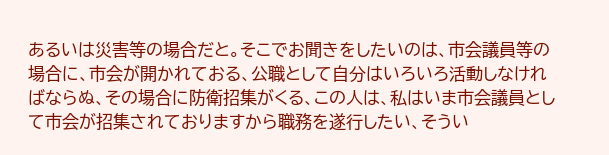あるいは災害等の場合だと。そこでお聞きをしたいのは、市会議員等の場合に、市会が開かれておる、公職として自分はいろいろ活動しなければならぬ、その場合に防衛招集がくる、この人は、私はいま市会議員として市会が招集されておりますから職務を遂行したい、そうい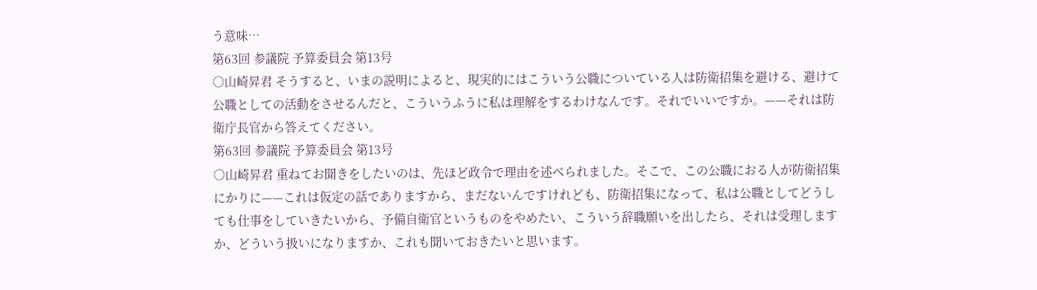う意味…
第63回 参議院 予算委員会 第13号
○山崎昇君 そうすると、いまの説明によると、現実的にはこういう公職についている人は防衛招集を避ける、避けて公職としての活動をさせるんだと、こういうふうに私は理解をするわけなんです。それでいいですか。——それは防衛庁長官から答えてください。
第63回 参議院 予算委員会 第13号
○山崎昇君 重ねてお聞きをしたいのは、先ほど政令で理由を述べられました。そこで、この公職におる人が防衛招集にかりに——これは仮定の話でありますから、まだないんですけれども、防衛招集になって、私は公職としてどうしても仕事をしていきたいから、予備自衛官というものをやめたい、こういう辞職願いを出したら、それは受理しますか、どういう扱いになりますか、これも聞いておきたいと思います。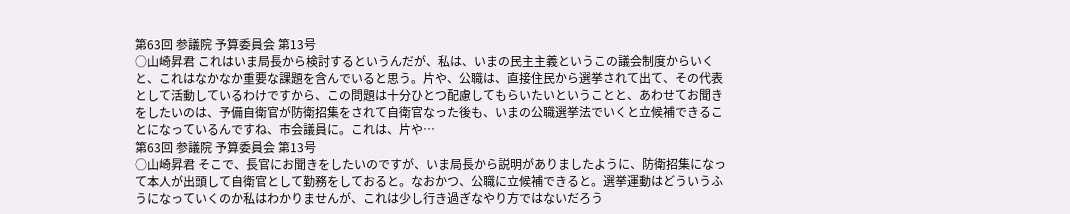第63回 参議院 予算委員会 第13号
○山崎昇君 これはいま局長から検討するというんだが、私は、いまの民主主義というこの議会制度からいくと、これはなかなか重要な課題を含んでいると思う。片や、公職は、直接住民から選挙されて出て、その代表として活動しているわけですから、この問題は十分ひとつ配慮してもらいたいということと、あわせてお聞きをしたいのは、予備自衛官が防衛招集をされて自衛官なった後も、いまの公職選挙法でいくと立候補できることになっているんですね、市会議員に。これは、片や…
第63回 参議院 予算委員会 第13号
○山崎昇君 そこで、長官にお聞きをしたいのですが、いま局長から説明がありましたように、防衛招集になって本人が出頭して自衛官として勤務をしておると。なおかつ、公職に立候補できると。選挙運動はどういうふうになっていくのか私はわかりませんが、これは少し行き過ぎなやり方ではないだろう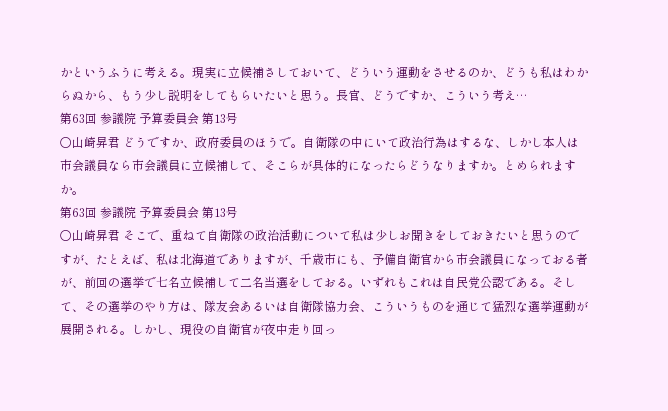かというふうに考える。現実に立候補さしておいて、どういう運動をさせるのか、どうも私はわからぬから、もう少し説明をしてもらいたいと思う。長官、どうですか、こういう考え…
第63回 参議院 予算委員会 第13号
○山崎昇君 どうですか、政府委員のほうで。自衛隊の中にいて政治行為はするな、しかし本人は市会議員なら市会議員に立候補して、そこらが具体的になったらどうなりますか。とめられますか。
第63回 参議院 予算委員会 第13号
○山崎昇君 そこで、重ねて自衛隊の政治活動について私は少しお聞きをしておきたいと思うのですが、たとえば、私は北海道でありますが、千歳市にも、予備自衛官から市会議員になっておる者が、前回の選挙で七名立候補して二名当選をしておる。いずれもこれは自民党公認である。そして、その選挙のやり方は、隊友会あるいは自衛隊協力会、こういうものを通じて猛烈な選挙運動が展開される。しかし、現役の自衛官が夜中走り回っ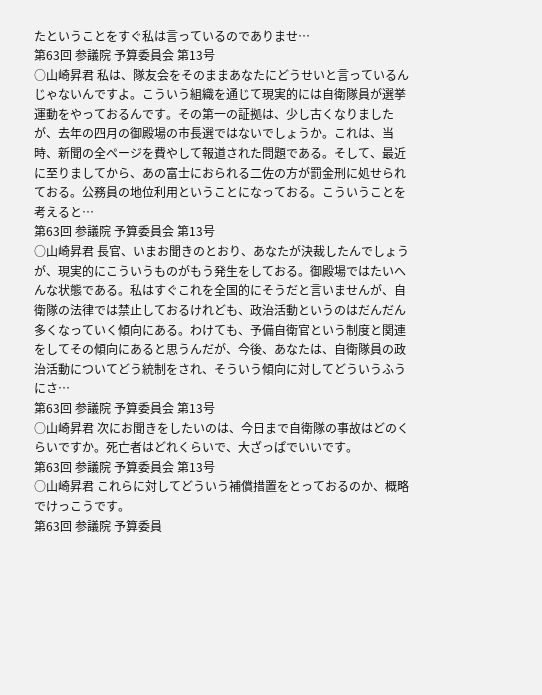たということをすぐ私は言っているのでありませ…
第63回 参議院 予算委員会 第13号
○山崎昇君 私は、隊友会をそのままあなたにどうせいと言っているんじゃないんですよ。こういう組織を通じて現実的には自衛隊員が選挙運動をやっておるんです。その第一の証拠は、少し古くなりましたが、去年の四月の御殿場の市長選ではないでしょうか。これは、当時、新聞の全ページを費やして報道された問題である。そして、最近に至りましてから、あの富士におられる二佐の方が罰金刑に処せられておる。公務員の地位利用ということになっておる。こういうことを考えると…
第63回 参議院 予算委員会 第13号
○山崎昇君 長官、いまお聞きのとおり、あなたが決裁したんでしょうが、現実的にこういうものがもう発生をしておる。御殿場ではたいへんな状態である。私はすぐこれを全国的にそうだと言いませんが、自衛隊の法律では禁止しておるけれども、政治活動というのはだんだん多くなっていく傾向にある。わけても、予備自衛官という制度と関連をしてその傾向にあると思うんだが、今後、あなたは、自衛隊員の政治活動についてどう統制をされ、そういう傾向に対してどういうふうにさ…
第63回 参議院 予算委員会 第13号
○山崎昇君 次にお聞きをしたいのは、今日まで自衛隊の事故はどのくらいですか。死亡者はどれくらいで、大ざっぱでいいです。
第63回 参議院 予算委員会 第13号
○山崎昇君 これらに対してどういう補償措置をとっておるのか、概略でけっこうです。
第63回 参議院 予算委員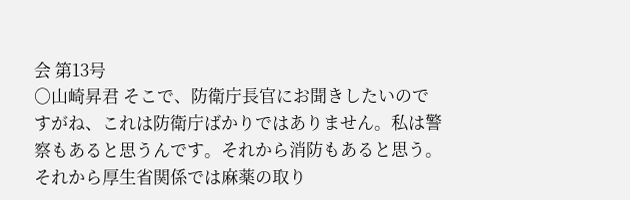会 第13号
○山崎昇君 そこで、防衛庁長官にお聞きしたいのですがね、これは防衛庁ばかりではありません。私は警察もあると思うんです。それから消防もあると思う。それから厚生省関係では麻薬の取り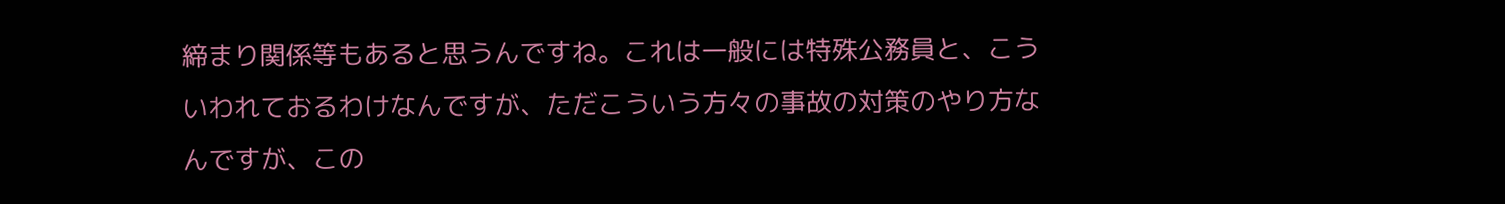締まり関係等もあると思うんですね。これは一般には特殊公務員と、こういわれておるわけなんですが、ただこういう方々の事故の対策のやり方なんですが、この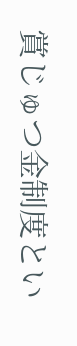賞じゅつ金制度とい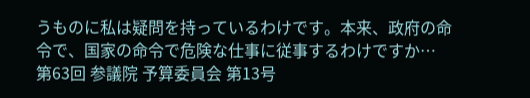うものに私は疑問を持っているわけです。本来、政府の命令で、国家の命令で危険な仕事に従事するわけですか…
第63回 参議院 予算委員会 第13号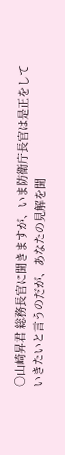○山崎昇君 総務長官に聞きますが、いま防衛庁長官は是正をしていきたいと言うのだが、あなたの見解を聞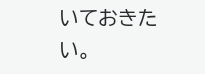いておきたい。